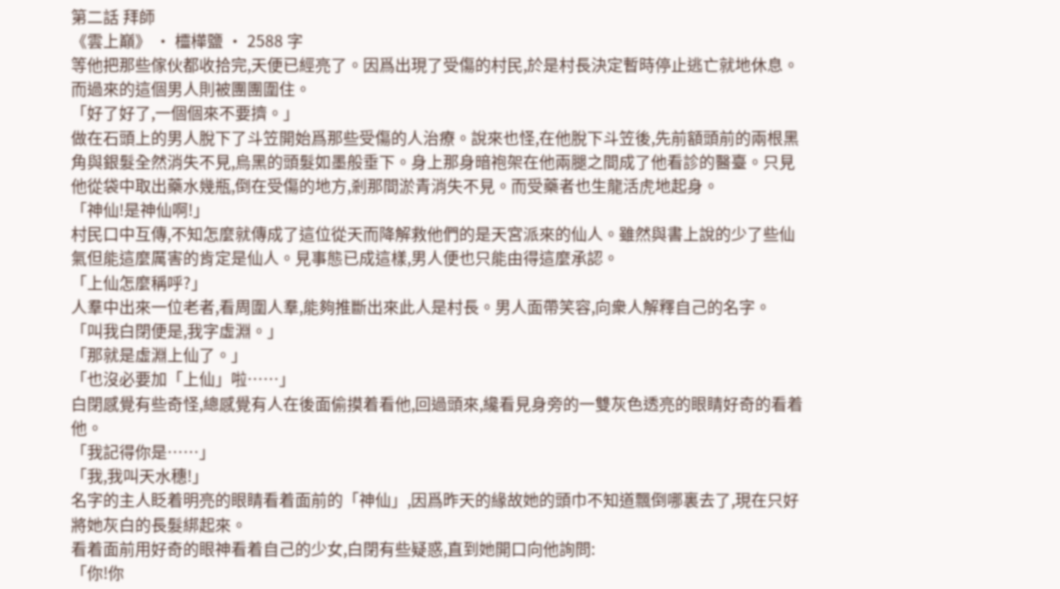第二話 拜師
《雲上巔》 · 欞樺鹽 · 2588 字
等他把那些傢伙都收拾完,天便已經亮了。因爲出現了受傷的村民,於是村長決定暫時停止逃亡就地休息。而過來的這個男人則被團團圍住。
「好了好了,一個個來不要擠。」
做在石頭上的男人脫下了斗笠開始爲那些受傷的人治療。說來也怪,在他脫下斗笠後,先前額頭前的兩根黑角與銀髮全然消失不見,烏黑的頭髮如墨般垂下。身上那身暗袍架在他兩腿之間成了他看診的醫臺。只見他從袋中取出藥水幾瓶,倒在受傷的地方,剎那間淤青消失不見。而受藥者也生龍活虎地起身。
「神仙!是神仙啊!」
村民口中互傳,不知怎麼就傳成了這位從天而降解救他們的是天宮派來的仙人。雖然與書上說的少了些仙氣但能這麼厲害的肯定是仙人。見事態已成這樣,男人便也只能由得這麼承認。
「上仙怎麼稱呼?」
人羣中出來一位老者,看周圍人羣,能夠推斷出來此人是村長。男人面帶笑容,向衆人解釋自己的名字。
「叫我白閉便是,我字虛淵。」
「那就是虛淵上仙了。」
「也沒必要加「上仙」啦……」
白閉感覺有些奇怪,總感覺有人在後面偷摸着看他,回過頭來,纔看見身旁的一雙灰色透亮的眼睛好奇的看着他。
「我記得你是……」
「我,我叫天水穗!」
名字的主人眨着明亮的眼睛看着面前的「神仙」,因爲昨天的緣故她的頭巾不知道飄倒哪裏去了,現在只好將她灰白的長髮綁起來。
看着面前用好奇的眼神看着自己的少女,白閉有些疑惑,直到她開口向他詢問:
「你!你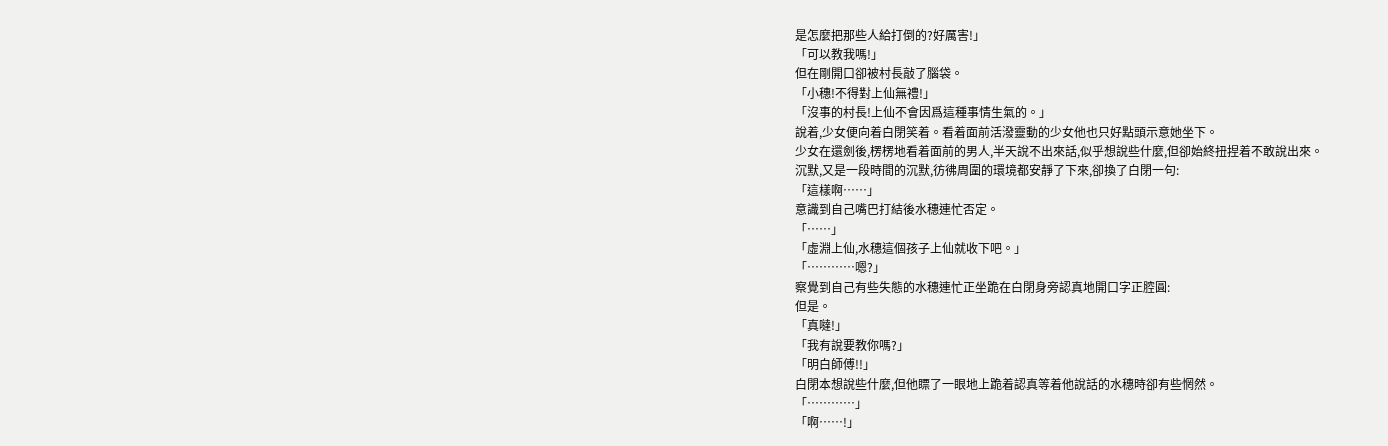是怎麼把那些人給打倒的?好厲害!」
「可以教我嗎!」
但在剛開口卻被村長敲了腦袋。
「小穗!不得對上仙無禮!」
「沒事的村長!上仙不會因爲這種事情生氣的。」
說着,少女便向着白閉笑着。看着面前活潑靈動的少女他也只好點頭示意她坐下。
少女在還劍後,楞楞地看着面前的男人,半天說不出來話,似乎想說些什麼,但卻始終扭捏着不敢說出來。
沉默,又是一段時間的沉默,彷彿周圍的環境都安靜了下來,卻換了白閉一句:
「這樣啊……」
意識到自己嘴巴打結後水穗連忙否定。
「……」
「虛淵上仙,水穗這個孩子上仙就收下吧。」
「…………嗯?」
察覺到自己有些失態的水穗連忙正坐跪在白閉身旁認真地開口字正腔圓:
但是。
「真噠!」
「我有說要教你嗎?」
「明白師傅!!」
白閉本想說些什麼,但他瞟了一眼地上跪着認真等着他說話的水穗時卻有些惘然。
「…………」
「啊……!」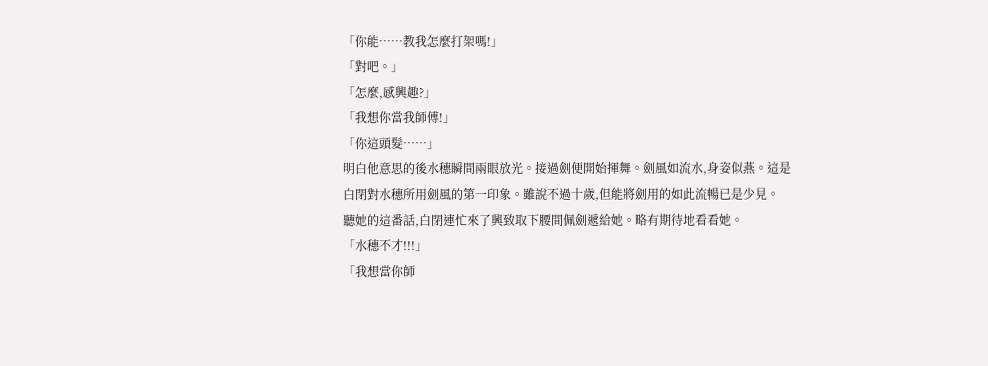「你能……教我怎麼打架嗎!」
「對吧。」
「怎麼,感興趣?」
「我想你當我師傅!」
「你這頭髮……」
明白他意思的後水穗瞬間兩眼放光。接過劍便開始揮舞。劍風如流水,身姿似燕。這是白閉對水穗所用劍風的第一印象。雖說不過十歲,但能將劍用的如此流暢已是少見。
聽她的這番話,白閉連忙來了興致取下腰間佩劍遞給她。略有期待地看看她。
「水穗不才!!!」
「我想當你師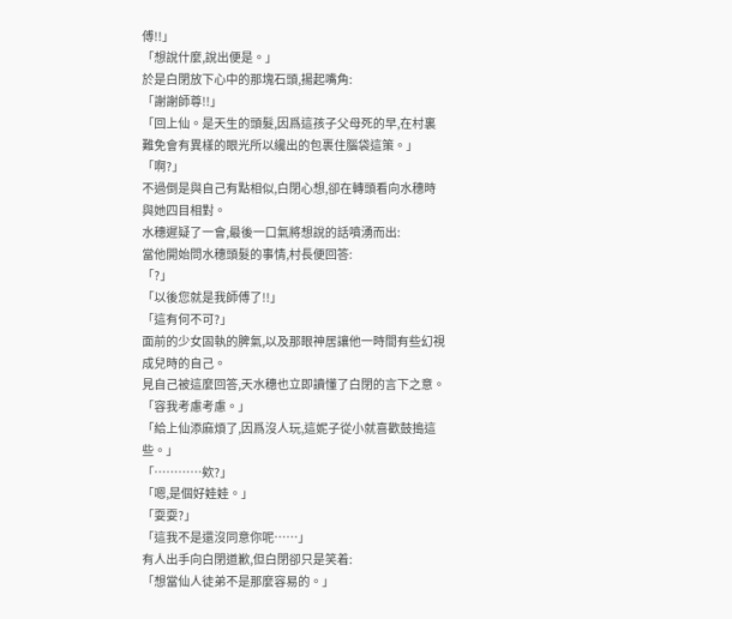傅!!」
「想說什麼,說出便是。」
於是白閉放下心中的那塊石頭,揚起嘴角:
「謝謝師尊!!」
「回上仙。是天生的頭髮,因爲這孩子父母死的早,在村裏難免會有異樣的眼光所以纔出的包裹住腦袋這策。」
「啊?」
不過倒是與自己有點相似,白閉心想,卻在轉頭看向水穗時與她四目相對。
水穗遲疑了一會,最後一口氣將想說的話噴湧而出:
當他開始問水穗頭髮的事情,村長便回答:
「?」
「以後您就是我師傅了!!」
「這有何不可?」
面前的少女固執的脾氣,以及那眼神居讓他一時間有些幻視成兒時的自己。
見自己被這麼回答,天水穗也立即讀懂了白閉的言下之意。
「容我考慮考慮。」
「給上仙添麻煩了,因爲沒人玩,這妮子從小就喜歡鼓搗這些。」
「…………欸?」
「嗯,是個好娃娃。」
「耍耍?」
「這我不是還沒同意你呢……」
有人出手向白閉道歉,但白閉卻只是笑着:
「想當仙人徒弟不是那麼容易的。」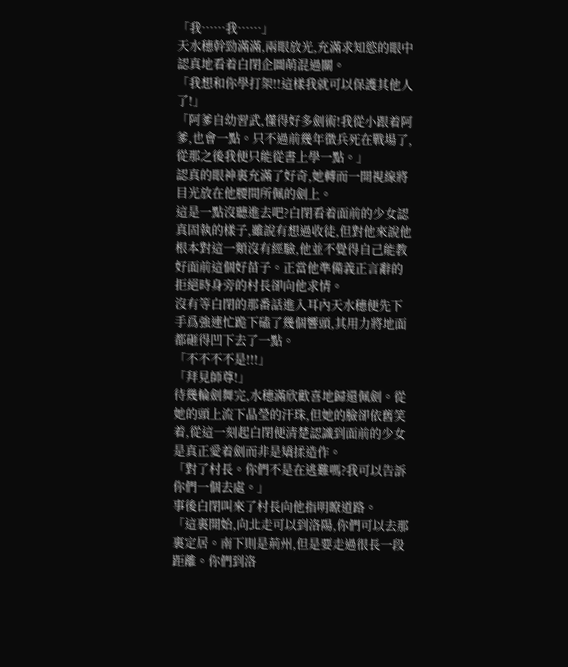「我……我……」
天水穗幹勁滿滿,兩眼放光,充滿求知慾的眼中認真地看着白閉企圖萌混過關。
「我想和你學打架!!這樣我就可以保護其他人了!」
「阿爹自幼習武,懂得好多劍術!我從小跟着阿爹,也會一點。只不過前幾年徵兵死在戰場了,從那之後我便只能從書上學一點。」
認真的眼神裏充滿了好奇,她轉而一開視線將目光放在他腰間所佩的劍上。
這是一點沒聽進去吧?白閉看着面前的少女認真固執的樣子,雖說有想過收徒,但對他來說他根本對這一類沒有經驗,他並不覺得自己能教好面前這個好苗子。正當他準備義正言辭的拒絕時身旁的村長卻向他求情。
沒有等白閉的那番話進入耳內天水穗便先下手爲強連忙跪下磕了幾個響頭,其用力將地面都砸得凹下去了一點。
「不不不不是!!!」
「拜見師尊!」
待幾輪劍舞完,水穗滿欣歡喜地歸還佩劍。從她的頭上流下晶瑩的汗珠,但她的臉卻依舊笑着,從這一刻起白閉便清楚認識到面前的少女是真正愛着劍而非是矯揉造作。
「對了村長。你們不是在逃難嗎?我可以告訴你們一個去處。」
事後白閉叫來了村長向他指明瞭道路。
「這裏開始,向北走可以到洛陽,你們可以去那裏定居。南下則是荊州,但是要走過很長一段距離。你們到洛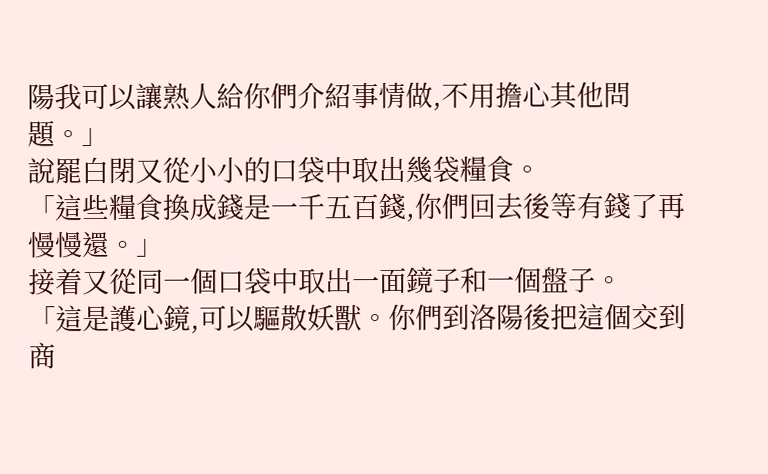陽我可以讓熟人給你們介紹事情做,不用擔心其他問題。」
說罷白閉又從小小的口袋中取出幾袋糧食。
「這些糧食換成錢是一千五百錢,你們回去後等有錢了再慢慢還。」
接着又從同一個口袋中取出一面鏡子和一個盤子。
「這是護心鏡,可以驅散妖獸。你們到洛陽後把這個交到商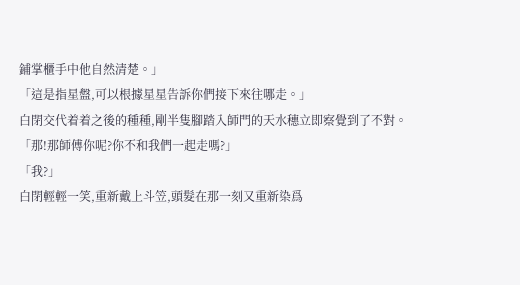鋪掌櫃手中他自然清楚。」
「這是指星盤,可以根據星星告訴你們接下來往哪走。」
白閉交代着着之後的種種,剛半隻腳踏入師門的天水穗立即察覺到了不對。
「那!那師傅你呢?你不和我們一起走嗎?」
「我?」
白閉輕輕一笑,重新戴上斗笠,頭髮在那一刻又重新染爲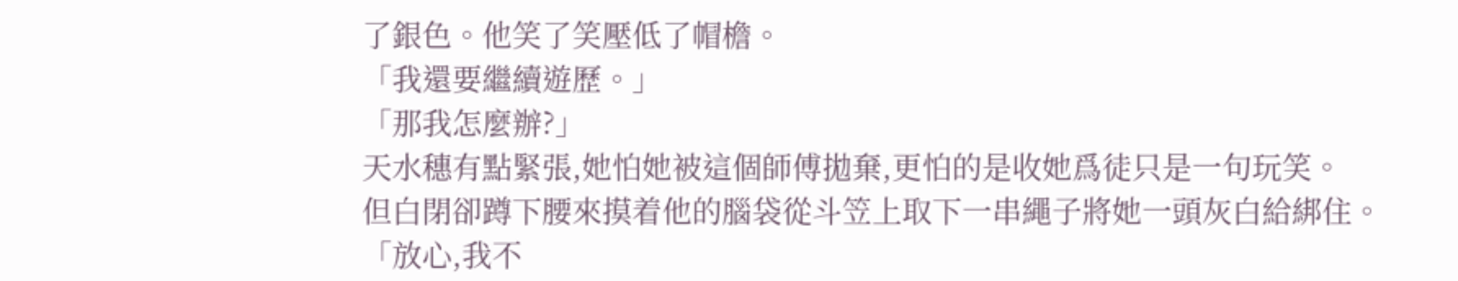了銀色。他笑了笑壓低了帽檐。
「我還要繼續遊歷。」
「那我怎麼辦?」
天水穗有點緊張,她怕她被這個師傅拋棄,更怕的是收她爲徒只是一句玩笑。
但白閉卻蹲下腰來摸着他的腦袋從斗笠上取下一串繩子將她一頭灰白給綁住。
「放心,我不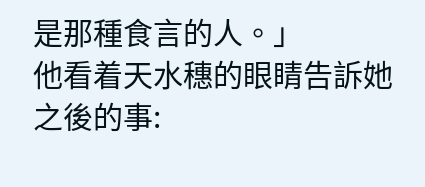是那種食言的人。」
他看着天水穗的眼睛告訴她之後的事: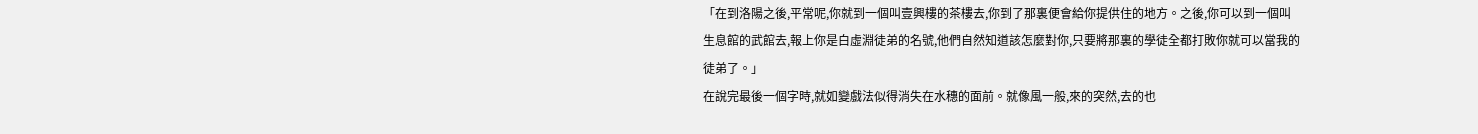「在到洛陽之後,平常呢,你就到一個叫壹興樓的茶樓去,你到了那裏便會給你提供住的地方。之後,你可以到一個叫生息館的武館去,報上你是白虛淵徒弟的名號,他們自然知道該怎麼對你,只要將那裏的學徒全都打敗你就可以當我的徒弟了。」
在說完最後一個字時,就如變戲法似得消失在水穗的面前。就像風一般,來的突然,去的也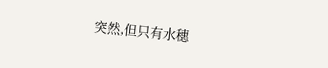突然,但只有水穗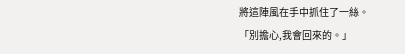將這陣風在手中抓住了一絲。
「別擔心,我會回來的。」